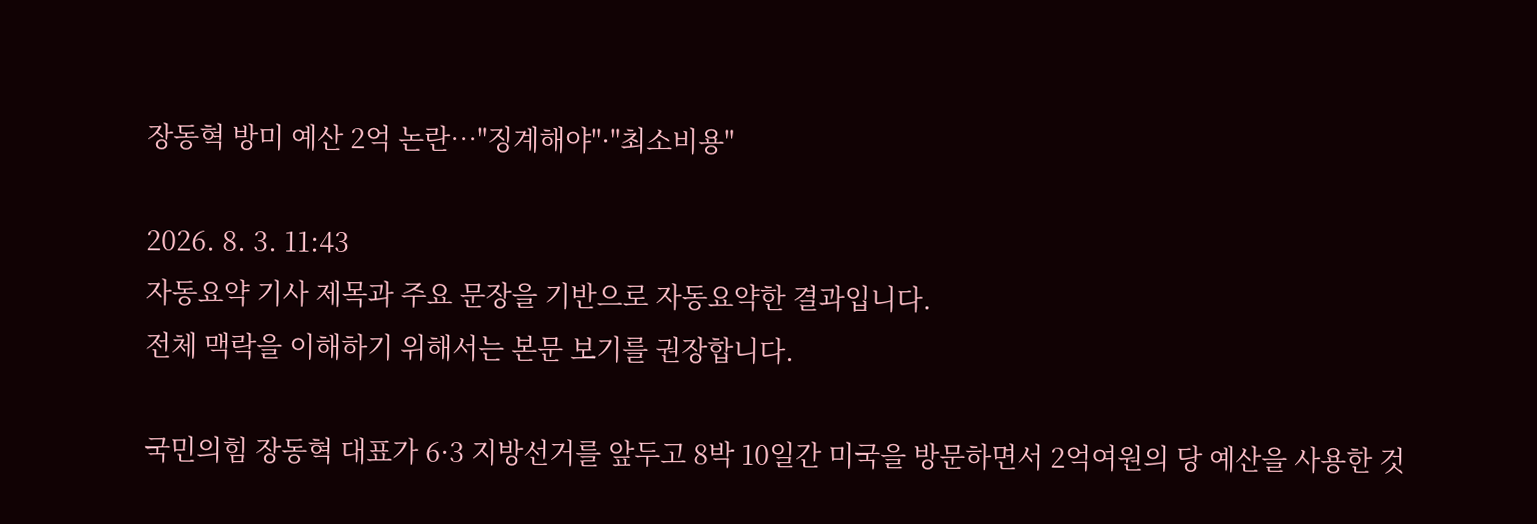장동혁 방미 예산 2억 논란…"징계해야"·"최소비용"

2026. 8. 3. 11:43
자동요약 기사 제목과 주요 문장을 기반으로 자동요약한 결과입니다.
전체 맥락을 이해하기 위해서는 본문 보기를 권장합니다.

국민의힘 장동혁 대표가 6·3 지방선거를 앞두고 8박 10일간 미국을 방문하면서 2억여원의 당 예산을 사용한 것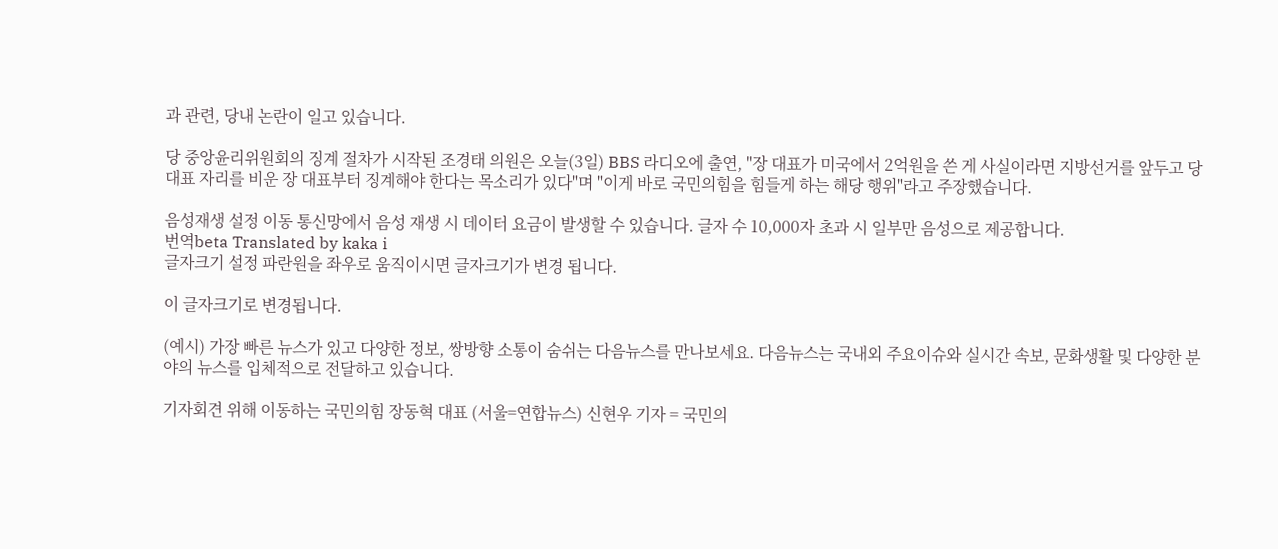과 관련, 당내 논란이 일고 있습니다.

당 중앙윤리위원회의 징계 절차가 시작된 조경태 의원은 오늘(3일) BBS 라디오에 출연, "장 대표가 미국에서 2억원을 쓴 게 사실이라면 지방선거를 앞두고 당 대표 자리를 비운 장 대표부터 징계해야 한다는 목소리가 있다"며 "이게 바로 국민의힘을 힘들게 하는 해당 행위"라고 주장했습니다.

음성재생 설정 이동 통신망에서 음성 재생 시 데이터 요금이 발생할 수 있습니다. 글자 수 10,000자 초과 시 일부만 음성으로 제공합니다.
번역beta Translated by kaka i
글자크기 설정 파란원을 좌우로 움직이시면 글자크기가 변경 됩니다.

이 글자크기로 변경됩니다.

(예시) 가장 빠른 뉴스가 있고 다양한 정보, 쌍방향 소통이 숨쉬는 다음뉴스를 만나보세요. 다음뉴스는 국내외 주요이슈와 실시간 속보, 문화생활 및 다양한 분야의 뉴스를 입체적으로 전달하고 있습니다.

기자회견 위해 이동하는 국민의힘 장동혁 대표 (서울=연합뉴스) 신현우 기자 = 국민의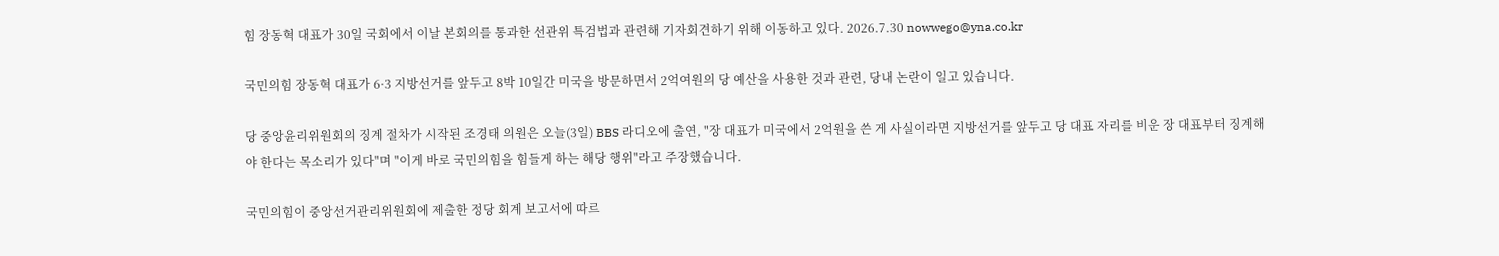힘 장동혁 대표가 30일 국회에서 이날 본회의를 통과한 선관위 특검법과 관련해 기자회견하기 위해 이동하고 있다. 2026.7.30 nowwego@yna.co.kr

국민의힘 장동혁 대표가 6·3 지방선거를 앞두고 8박 10일간 미국을 방문하면서 2억여원의 당 예산을 사용한 것과 관련, 당내 논란이 일고 있습니다.

당 중앙윤리위원회의 징계 절차가 시작된 조경태 의원은 오늘(3일) BBS 라디오에 출연, "장 대표가 미국에서 2억원을 쓴 게 사실이라면 지방선거를 앞두고 당 대표 자리를 비운 장 대표부터 징계해야 한다는 목소리가 있다"며 "이게 바로 국민의힘을 힘들게 하는 해당 행위"라고 주장했습니다.

국민의힘이 중앙선거관리위원회에 제출한 정당 회계 보고서에 따르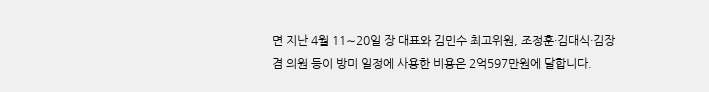면 지난 4월 11∼20일 장 대표와 김민수 최고위원, 조정훈·김대식·김장겸 의원 등이 방미 일정에 사용한 비용은 2억597만원에 달합니다.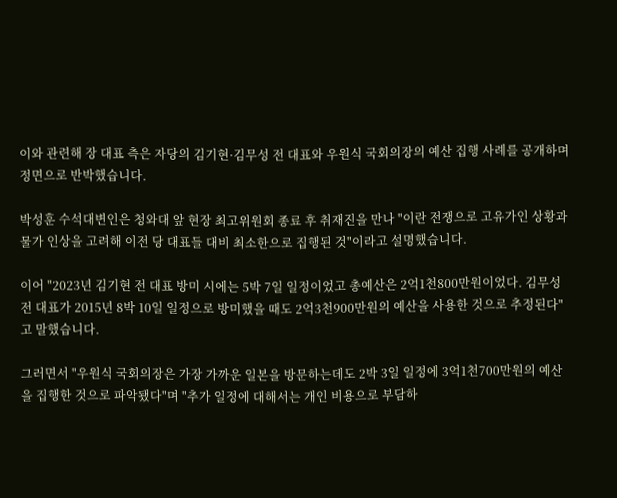이와 관련해 장 대표 측은 자당의 김기현·김무성 전 대표와 우원식 국회의장의 예산 집행 사례를 공개하며 정면으로 반박했습니다.

박성훈 수석대변인은 청와대 앞 현장 최고위원회 종료 후 취재진을 만나 "이란 전쟁으로 고유가인 상황과 물가 인상을 고려해 이전 당 대표들 대비 최소한으로 집행된 것"이라고 설명했습니다.

이어 "2023년 김기현 전 대표 방미 시에는 5박 7일 일정이었고 총예산은 2억1천800만원이었다. 김무성 전 대표가 2015년 8박 10일 일정으로 방미했을 때도 2억3천900만원의 예산을 사용한 것으로 추정된다"고 말했습니다.

그러면서 "우원식 국회의장은 가장 가까운 일본을 방문하는데도 2박 3일 일정에 3억1천700만원의 예산을 집행한 것으로 파악됐다"며 "추가 일정에 대해서는 개인 비용으로 부담하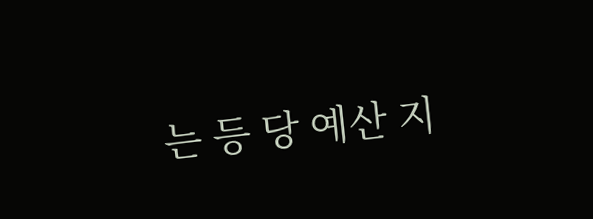는 등 당 예산 지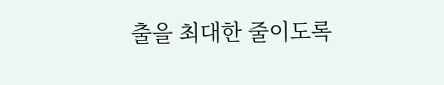출을 최대한 줄이도록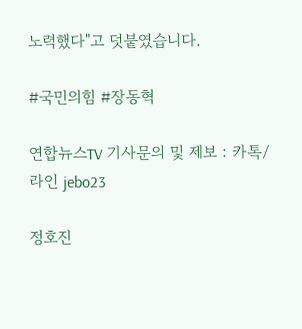노력했다"고 덧붙였습니다.

#국민의힘 #장동혁

연합뉴스TV 기사문의 및 제보 : 카톡/라인 jebo23

정호진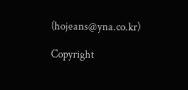(hojeans@yna.co.kr)

Copyright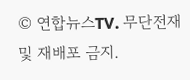© 연합뉴스TV. 무단전재 및 재배포 금지.